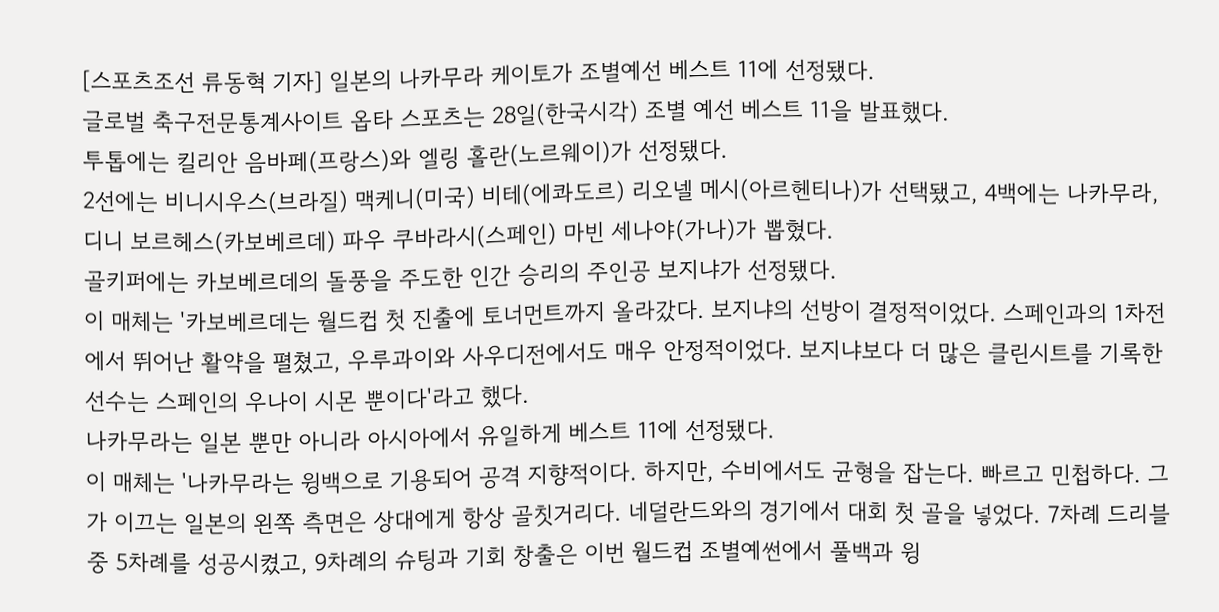[스포츠조선 류동혁 기자] 일본의 나카무라 케이토가 조별예선 베스트 11에 선정됐다.
글로벌 축구전문통계사이트 옵타 스포츠는 28일(한국시각) 조별 예선 베스트 11을 발표했다.
투톱에는 킬리안 음바페(프랑스)와 엘링 홀란(노르웨이)가 선정됐다.
2선에는 비니시우스(브라질) 맥케니(미국) 비테(에콰도르) 리오넬 메시(아르헨티나)가 선택됐고, 4백에는 나카무라, 디니 보르헤스(카보베르데) 파우 쿠바라시(스페인) 마빈 세나야(가나)가 뽑혔다.
골키퍼에는 카보베르데의 돌풍을 주도한 인간 승리의 주인공 보지냐가 선정됐다.
이 매체는 '카보베르데는 월드컵 첫 진출에 토너먼트까지 올라갔다. 보지냐의 선방이 결정적이었다. 스페인과의 1차전에서 뛰어난 활약을 펼쳤고, 우루과이와 사우디전에서도 매우 안정적이었다. 보지냐보다 더 많은 클린시트를 기록한 선수는 스페인의 우나이 시몬 뿐이다'라고 했다.
나카무라는 일본 뿐만 아니라 아시아에서 유일하게 베스트 11에 선정됐다.
이 매체는 '나카무라는 윙백으로 기용되어 공격 지향적이다. 하지만, 수비에서도 균형을 잡는다. 빠르고 민첩하다. 그가 이끄는 일본의 왼쪽 측면은 상대에게 항상 골칫거리다. 네덜란드와의 경기에서 대회 첫 골을 넣었다. 7차례 드리블 중 5차례를 성공시켰고, 9차례의 슈팅과 기회 창출은 이번 월드컵 조별예썬에서 풀백과 윙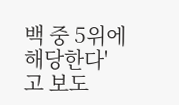백 중 5위에 해당한다'고 보도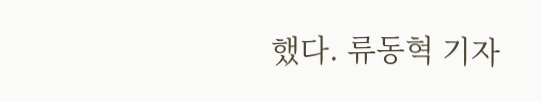했다. 류동혁 기자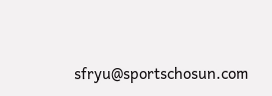sfryu@sportschosun.com